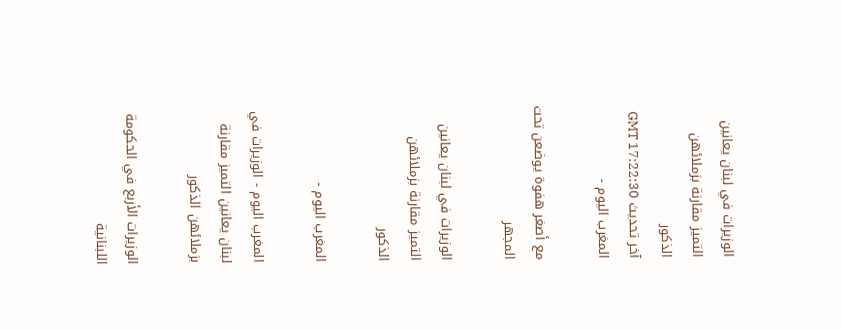الوزيرات في لبنان يعانين التميز مقارنة بزملائهن الذكور
آخر تحديث GMT 17:22:30
المغرب اليوم -

مع أصغر هفوة يوضعن تحت المجهر

الوزيرات في لبنان يعانين التميز مقارنة بزملائهن الذكور

المغرب اليوم -

المغرب اليوم - الوزيرات في لبنان يعانين التميز مقارنة بزملائهن الذكور

الوزيرات الأربع في الحكومة اللبنانية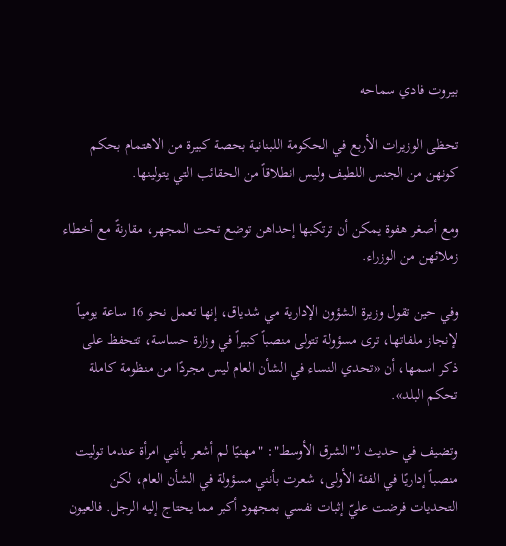بيروت فادي سماحه

تحظى الوزيرات الأربع في الحكومة اللبنانية بحصة كبيرة من الاهتمام بحكم كونهن من الجنس اللطيف وليس انطلاقاً من الحقائب التي يتولينها.

ومع أصغر هفوة يمكن أن ترتكبها إحداهن توضع تحت المجهر، مقارنةً مع أخطاء زملائهن من الوزراء.

وفي حين تقول وزيرة الشؤون الإدارية مي شدياق، إنها تعمل نحو 16 ساعة يومياً لإنجاز ملفاتها، ترى مسؤولة تتولى منصباً كبيراً في وزارة حساسة، تتحفظ على ذكر اسمها، أن «تحدي النساء في الشأن العام ليس مجردًا من منظومة كاملة تحكم البلد».

وتضيف في حديث لـ"الشرق الأوسط": "مهنيًا لم أشعر بأنني امرأة عندما توليت منصباً إداريًا في الفئة الأولى، شعرت بأنني مسؤولة في الشأن العام، لكن التحديات فرضت عليّ إثبات نفسي بمجهود أكبر مما يحتاج إليه الرجل. فالعيون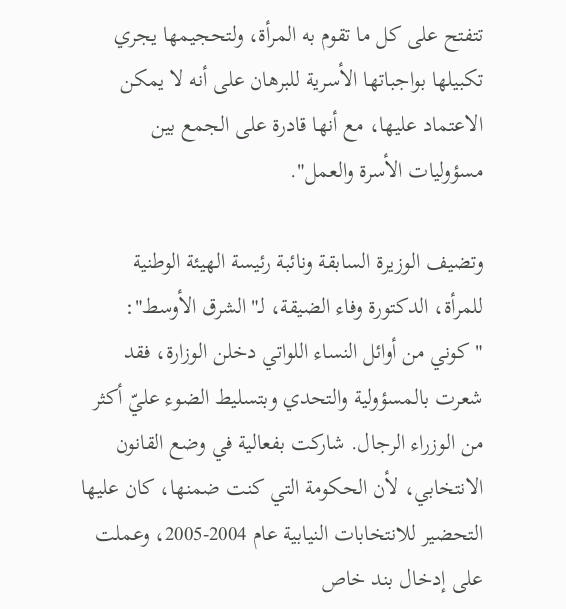تتفتح على كل ما تقوم به المرأة، ولتحجيمها يجري تكبيلها بواجباتها الأسرية للبرهان على أنه لا يمكن الاعتماد عليها، مع أنها قادرة على الجمع بين مسؤوليات الأسرة والعمل".

وتضيف الوزيرة السابقة ونائبة رئيسة الهيئة الوطنية للمرأة، الدكتورة وفاء الضيقة، لـ"الشرق الأوسط": "كوني من أوائل النساء اللواتي دخلن الوزارة، فقد شعرت بالمسؤولية والتحدي وبتسليط الضوء عليّ أكثر من الوزراء الرجال. شاركت بفعالية في وضع القانون الانتخابي، لأن الحكومة التي كنت ضمنها، كان عليها التحضير للانتخابات النيابية عام 2004-2005، وعملت على إدخال بند خاص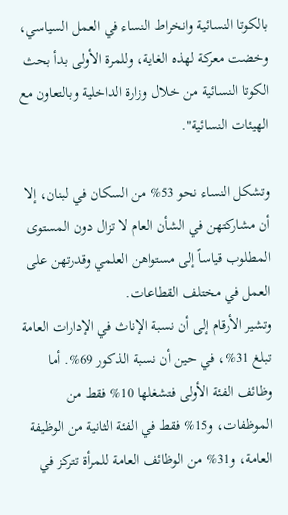بالكوتا النسائية وانخراط النساء في العمل السياسي، وخضت معركة لهذه الغاية، وللمرة الأولى بدأ بحث الكوتا النسائية من خلال وزارة الداخلية وبالتعاون مع الهيئات النسائية".

وتشكل النساء نحو 53% من السكان في لبنان، إلا أن مشاركتهن في الشأن العام لا تزال دون المستوى المطلوب قياساً إلى مستواهن العلمي وقدرتهن على العمل في مختلف القطاعات.
وتشير الأرقام إلى أن نسبة الإناث في الإدارات العامة تبلغ 31%، في حين أن نسبة الذكور 69%. أما وظائف الفئة الأولى فتشغلها 10% فقط من الموظفات، و15% فقط في الفئة الثانية من الوظيفة العامة، و31% من الوظائف العامة للمرأة تتركز في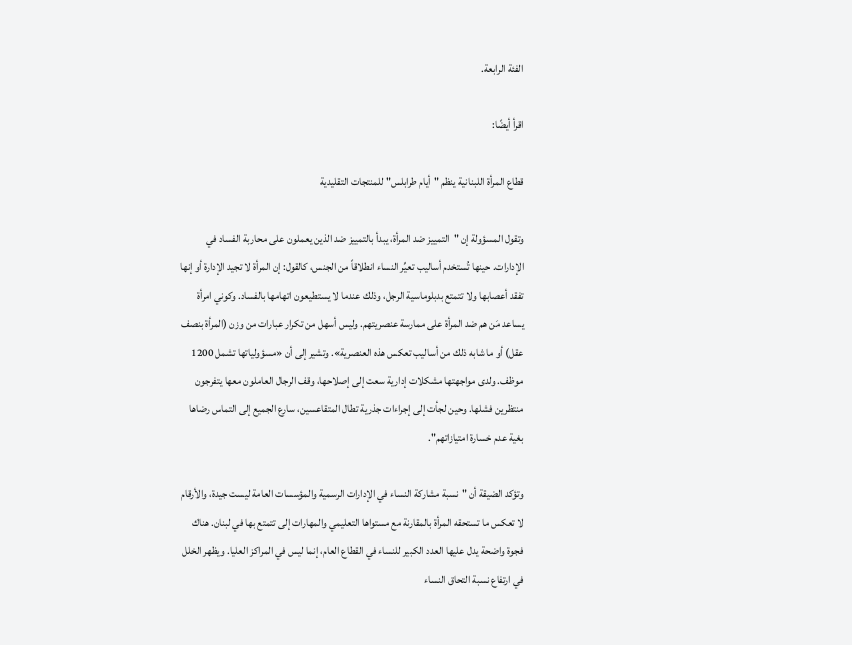الفئة الرابعة.

اقرأ أيضًا:

قطاع المرأة اللبنانية ينظم "أيام طرابلس" للمنتجات التقليدية

وتقول المسؤولة إن "التمييز ضد المرأة، يبدأ بالتمييز ضد الذين يعملون على محاربة الفساد في الإدارات. حينها تُستخدم أساليب تعيِّر النساء انطلاقاً من الجنس، كالقول: إن المرأة لا تجيد الإدارة أو إنها تفقد أعصابها ولا تتمتع بدبلوماسية الرجل، وذلك عندما لا يستطيعون اتهامها بالفساد. وكوني امرأة يساعد مَن هم ضد المرأة على ممارسة عنصريتهم. وليس أسهل من تكرار عبارات من وزن (المرأة بنصف عقل) أو ما شابه ذلك من أساليب تعكس هذه العنصرية». وتشير إلى أن «مسؤولياتها تشمل 1200 موظف. ولدى مواجهتها مشكلات إدارية سعت إلى إصلاحها، وقف الرجال العاملون معها يتفرجون منتظرين فشلها. وحين لجأت إلى إجراءات جذرية تطال المتقاعسين، سارع الجميع إلى التماس رضاها بغية عدم خسارة امتيازاتهم".

وتؤكد الضيقة أن "نسبة مشاركة النساء في الإدارات الرسمية والمؤسسات العامة ليست جيدة، والأرقام لا تعكس ما تستحقه المرأة بالمقارنة مع مستواها التعليمي والمهارات إلى تتمتع بها في لبنان. هناك فجوة واضحة يدل عليها العدد الكبير للنساء في القطاع العام، إنما ليس في المراكز العليا. ويظهر الخلل في ارتفاع نسبة التحاق النساء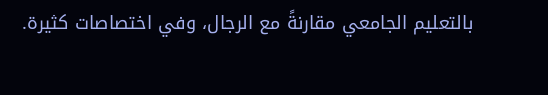بالتعليم الجامعي مقارنةً مع الرجال، وفي اختصاصات كثيرة.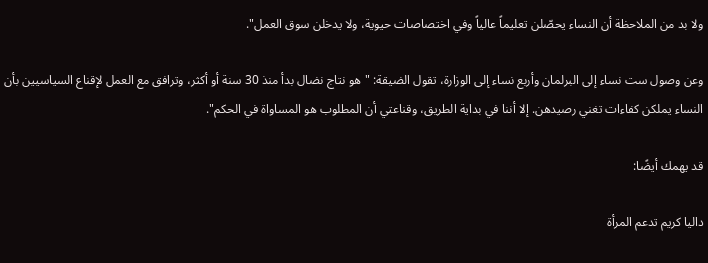ولا بد من الملاحظة أن النساء يحصّلن تعليماً عالياً وفي اختصاصات حيوية، ولا يدخلن سوق العمل".

وعن وصول ست نساء إلى البرلمان وأربع نساء إلى الوزارة، تقول الضيقة: "هو نتاج نضال بدأ منذ 30 سنة أو أكثر، وترافق مع العمل لإقناع السياسيين بأن النساء يملكن كفاءات تغني رصيدهن. إلا أننا في بداية الطريق، وقناعتي أن المطلوب هو المساواة في الحكم".

قد يهمك أيضًا:

داليا كريم تدعم المرأة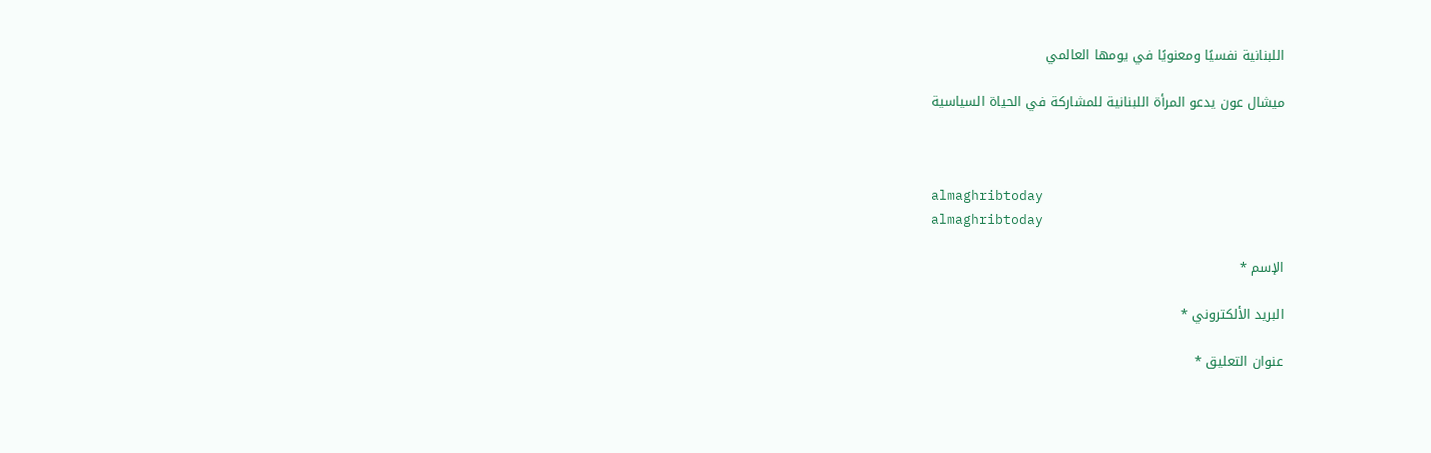اللبنانية نفسيًا ومعنويًا في يومها العالمي

ميشال عون يدعو المرأة اللبنانية للمشاركة في الحياة السياسية



almaghribtoday
almaghribtoday

الإسم *

البريد الألكتروني *

عنوان التعليق *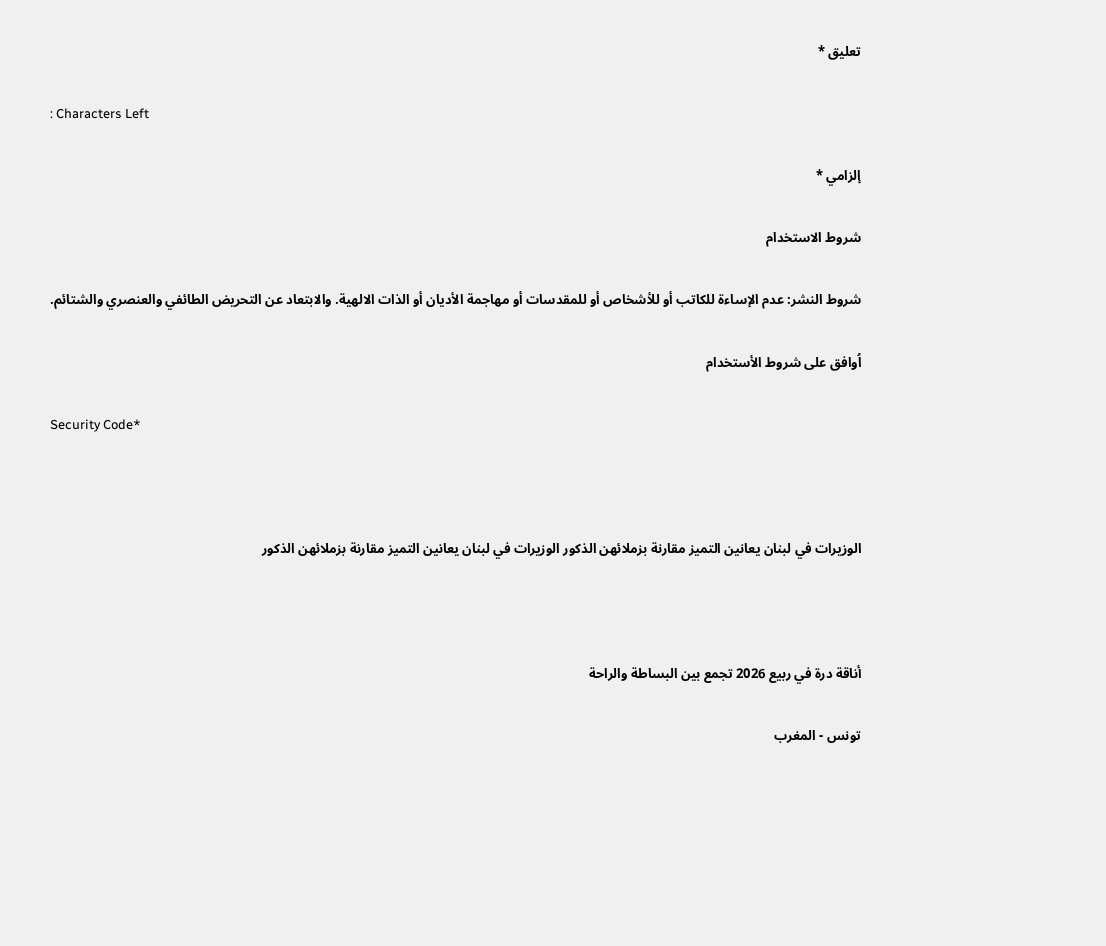تعليق *

: Characters Left

إلزامي *

شروط الاستخدام

شروط النشر: عدم الإساءة للكاتب أو للأشخاص أو للمقدسات أو مهاجمة الأديان أو الذات الالهية. والابتعاد عن التحريض الطائفي والعنصري والشتائم.

اُوافق على شروط الأستخدام

Security Code*



الوزيرات في لبنان يعانين التميز مقارنة بزملائهن الذكور الوزيرات في لبنان يعانين التميز مقارنة بزملائهن الذكور



أناقة درة في ربيع 2026 تجمع بين البساطة والراحة

تونس - المغرب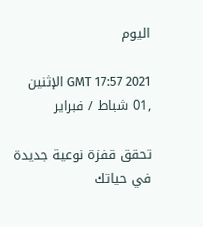اليوم

GMT 17:57 2021 الإثنين ,01 شباط / فبراير

تحقق قفزة نوعية جديدة في حياتك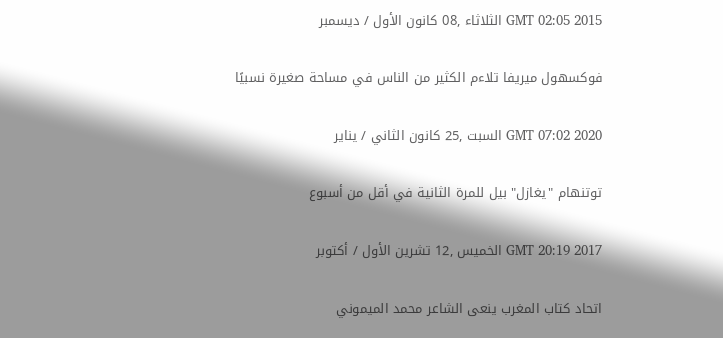GMT 02:05 2015 الثلاثاء ,08 كانون الأول / ديسمبر

فوكسهول ميريفا تلاءم الكثير من الناس في مساحة صغيرة نسبيًا

GMT 07:02 2020 السبت ,25 كانون الثاني / يناير

توتنهام "يغازل" بيل للمرة الثانية في أقل من أسبوع

GMT 20:19 2017 الخميس ,12 تشرين الأول / أكتوبر

اتحاد كتاب المغرب ينعى الشاعر محمد الميموني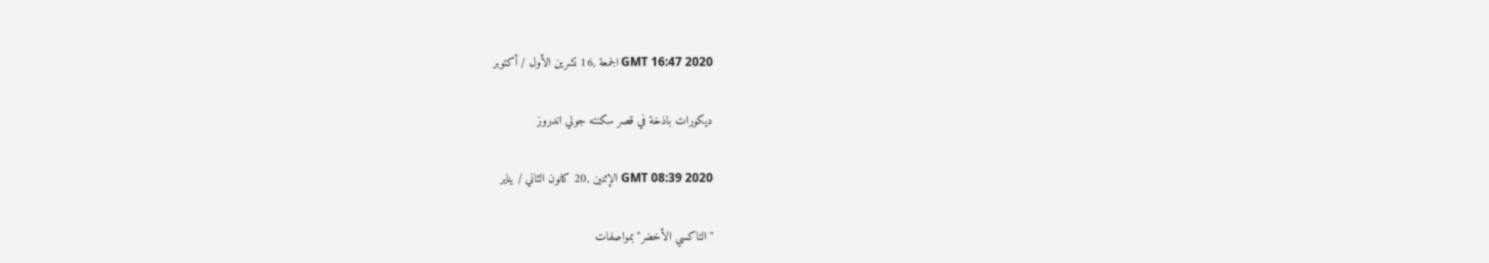GMT 16:47 2020 الجمعة ,16 تشرين الأول / أكتوبر

ديكورات باذخة في قصر سكنته جولي اندروز

GMT 08:39 2020 الإثنين ,20 كانون الثاني / يناير

"التاكسي الأخضر" بمواصفات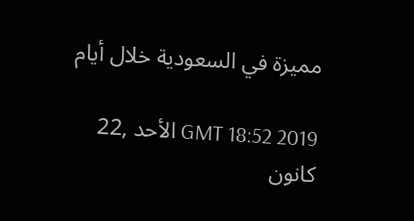مميزة في السعودية خلال أيام

GMT 18:52 2019 الأحد ,22 كانون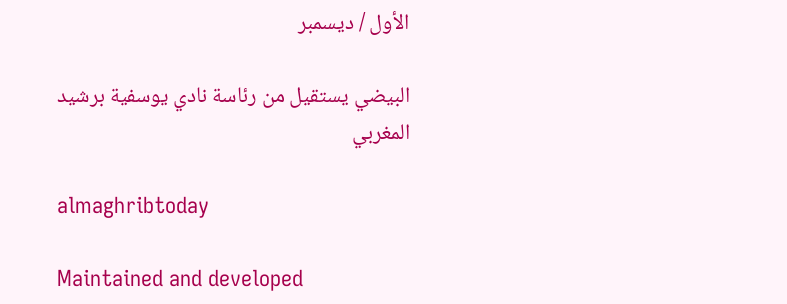الأول / ديسمبر

البيضي يستقيل من رئاسة نادي يوسفية برشيد المغربي

almaghribtoday

Maintained and developed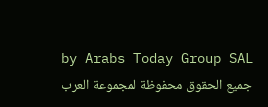by Arabs Today Group SAL
جميع الحقوق محفوظة لمجموعة العرب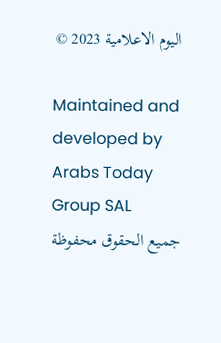اليوم الاعلامية 2023 ©

Maintained and developed by Arabs Today Group SAL
جميع الحقوق محفوظة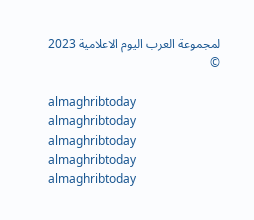لمجموعة العرب اليوم الاعلامية 2023 ©

almaghribtoday almaghribtoday almaghribtoday almaghribtoday
almaghribtoday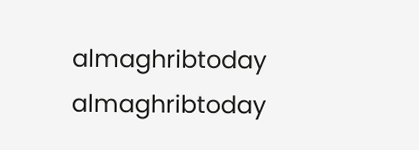almaghribtoday almaghribtoday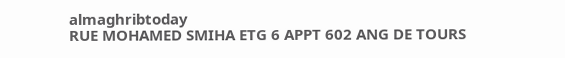almaghribtoday
RUE MOHAMED SMIHA ETG 6 APPT 602 ANG DE TOURS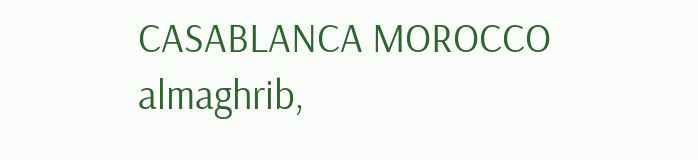CASABLANCA MOROCCO
almaghrib,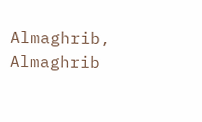Almaghrib, Almaghrib